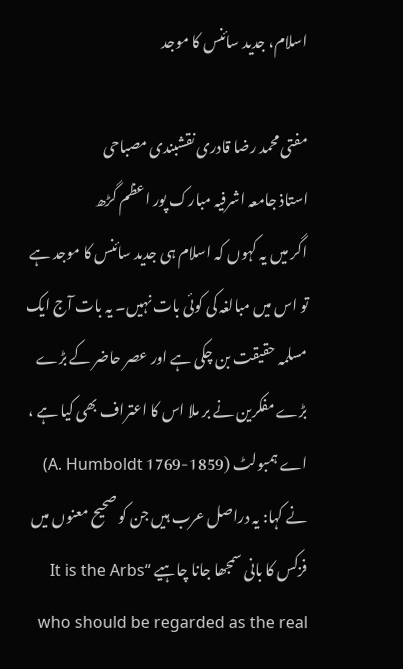اسلام، جدید سائنس کا موجد

مفتی محمد رضا قادری نقشبندی مصباحی
استاذ جامعہ اشرفیہ مبارک پور اعظم گڑھ
اگر میں یہ کہوں کہ اسلام ہی جدید سائنس کا موجد ہے تو اس میں مبالغہ کی کوئی بات نہیں۔ یہ بات آج ایک مسلمہ حقیقت بن چکی ہے اور عصر حاضر کے بڑے بڑے مفکرین نے بر ملا اس کا اعتراف بھی کیا ہے ، اے ہمبولٹ (1859-1769 A. Humboldt) نے کہا: یہ دراصل عرب ہیں جن کو صحیح معنوں میں فزکس کا بانی سمجھا جانا چاہیے “It is the Arbs who should be regarded as the real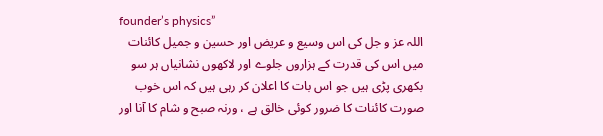founder’s physics”
اللہ عز و جل کی اس وسیع و عریض اور حسین و جمیل کائنات میں اس کی قدرت کے ہزاروں جلوے اور لاکھوں نشانیاں ہر سو بکھری پڑی ہیں جو اس بات کا اعلان کر رہی ہیں کہ اس خوب صورت کائنات کا ضرور کوئی خالق ہے ، ورنہ صبح و شام کا آنا اور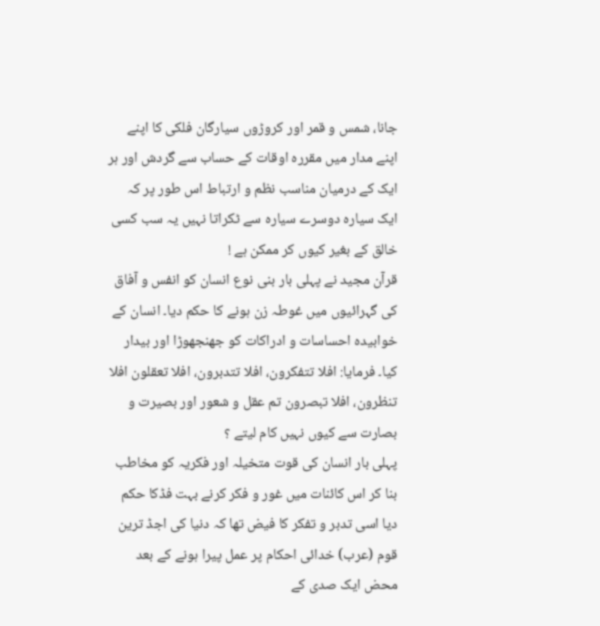جانا، شمس و قمر اور کروڑوں سیارگان فلکی کا اپنے اپنے مدار میں مقررہ اوقات کے حساب سے گردش اور ہر ایک کے درمیان مناسب نظم و ارتباط اس طور پر کہ ایک سیارہ دوسرے سیارہ سے ٹکراتا نہیں یہ سب کسی خالق کے بغیر کیوں کر ممکن ہے !
قرآن مجید نے پہلی بار بنی نوع انسان کو انفس و آفاق کی گہرائیوں میں غوطہ زن ہونے کا حکم دیا۔ انسان کے خوابیدہ احساسات و ادراکات کو جھنجھوڑا اور بیدار کیا۔ فرمایا: افلا تتفكرون، افلا تتدبرون، افلا تعقلون افلا تنظرون، افلا تبصرون تم عقل و شعور اور بصیرت و بصارت سے کیوں نہیں کام لیتے ؟
پہلی بار انسان کی قوت متخیلہ اور فکریہ کو مخاطب بنا کر اس کائنات میں غور و فکر کرنے بہت فڈکا حکم دیا اسی تدبر و تفکر کا فیض تھا کہ دنیا کی اجڈ ترین قوم (عرب) خدائی احکام پر عمل پیرا ہونے کے بعد محض ایک صدی کے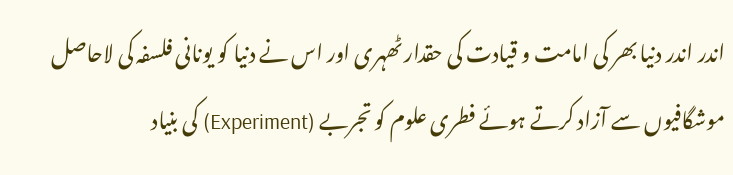اندر اندر دنیا بھر کی امامت و قیادت کی حقدار ٹھہری اور اس نے دنیا کو یونانی فلسفہ کی لاحاصل موشگافیوں سے آزاد کرتے ہوئے فطری علوم کو تجربے (Experiment) کی بنیاد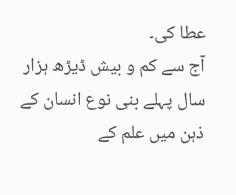عطا کی۔
آج سے کم و بیش ڈیڑھ ہزار سال پہلے بنی نوع انسان کے ذہن میں علم کے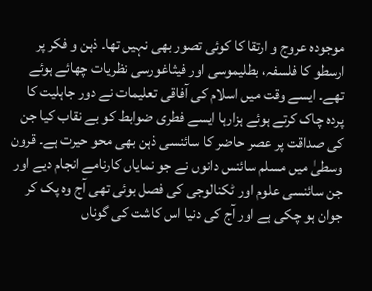موجودہ عروج و ارتقا کا کوئی تصور بھی نہیں تھا۔ ذہن و فکر پر ارسطو کا فلسفہ، بطلیموسی اور فیثاغورسی نظریات چھائے ہوئے تھے۔ ایسے وقت میں اسلام کی آفاقی تعلیمات نے دور جاہلیت کا پردہ چاک کرتے ہوئے ہزارہا ایسے فطری ضوابط کو بے نقاب کیا جن کی صداقت پر عصر حاضر کا سائنسی ذہن بھی محو حیرت ہے۔ قرون وسطیٰ میں مسلم سائنس دانوں نے جو نمایاں کارنامے انجام دیے اور جن سائنسی علوم اور ٹکنالوجی کی فصل بوئی تھی آج وہ پک کر جوان ہو چکی ہے اور آج کی دنیا اس کاشت کی گوناں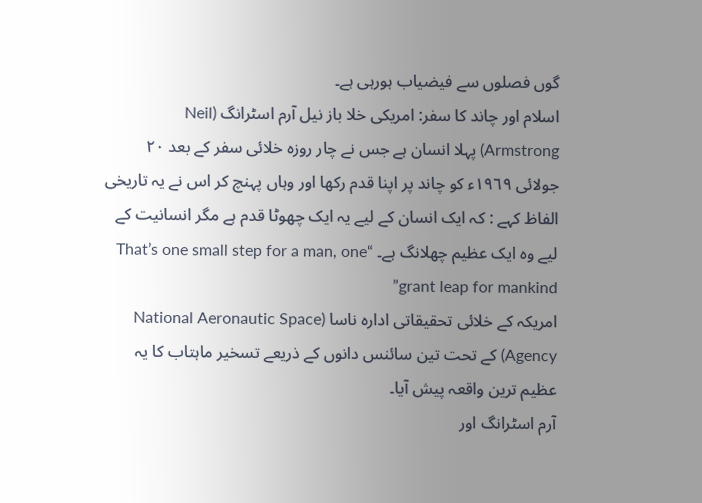گوں فصلوں سے فیضیاب ہورہی ہے۔
اسلام اور چاند کا سفر: امریکی خلا باز نیل آرم اسٹرانگ (Neil Armstrong) پہلا انسان ہے جس نے چار روزہ خلائی سفر کے بعد ۲۰ جولائی ١٩٦٩ء کو چاند پر اپنا قدم رکھا اور وہاں پہنچ کر اس نے یہ تاریخی الفاظ کہے : کہ ایک انسان کے لیے یہ ایک چھوٹا قدم ہے مگر انسانیت کے لیے وہ ایک عظیم چھلانگ ہے۔ “That’s one small step for a man, one grant leap for mankind”
امریکہ کے خلائی تحقیقاتی اداره ناسا (National Aeronautic Space Agency) کے تحت تین سائنس دانوں کے ذریعے تسخیر ماہتاب کا یہ عظیم ترین واقعہ پیش آیا۔
آرم اسٹرانگ اور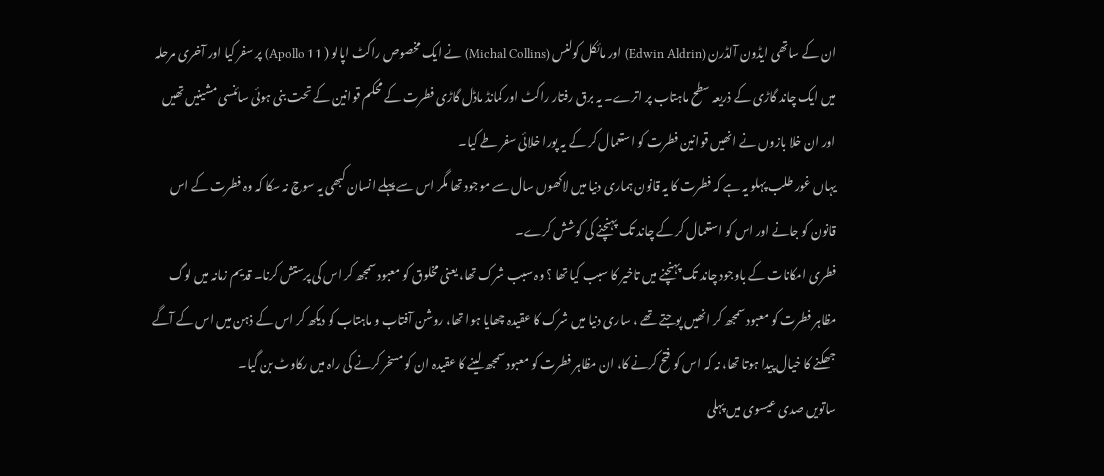ان کے ساتھی ایڈون آلڈرن (Edwin Aldrin) اور مائکل کولنس (Michal Collins) نے ایک مخصوص راکٹ اپالو ( 11 Apollo) پر سفر کیا اور آخری مرحلہ میں ایک چاند گاڑی کے ذریعہ سطح ماہتاب پر اترے۔ یہ برق رفتار راکٹ اور کمانڈ ماڈل گاڑی فطرت کے محکم قوانین کے تحت بنی ہوئی سائنسی مشینیں تھیں اور ان خلا بازوں نے انھیں قوانین فطرت کو استعمال کر کے یہ پورا خلائی سفر طے کیا۔
یہاں غور طلب پہلو یہ ہے کہ فطرت کا یہ قانون ہماری دنیا میں لاکھوں سال سے موجود تھا مگر اس سے پہلے انسان کبھی یہ سوچ نہ سکا کہ وہ فطرت کے اس قانون کو جانے اور اس کو استعمال کر کے چاند تک پہنچنے کی کوشش کرے۔
فطری امکانات کے باوجود چاند تک پہنچنے میں تاخیر کا سبب کیا تھا ؟ وہ سبب شرک تھا، یعنی مخلوق کو معبود سمجھ کر اس کی پرستش کرنا۔ قدیم زمانہ میں لوگ مظاہر فطرت کو معبود سمجھ کر انھیں پوجتے تھے ، ساری دنیا میں شرک کا عقیدہ چھایا ہوا تھا، روشن آفتاب و ماہتاب کو دیکھ کر اس کے ذہن میں اس کے آگے جھکنے کا خیال پیدا ہوتا تھا، نہ کہ اس کو فتح کرنے کا، ان مظاہر فطرت کو معبود سمجھ لینے کا عقیدہ ان کو مسخر کرنے کی راہ میں رکاوٹ بن گیا۔
ساتویں صدی عیسوی میں پہلی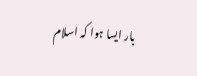بار ایسا ہوا کہ اسلام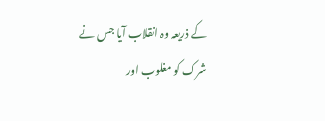کے ذریعہ وہ انقلاب آیا جس نے شرک کو مغلوب اور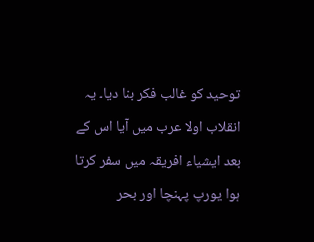توحید کو غالب فکر بنا دیا۔ یہ انقلاب اولا عرب میں آیا اس کے بعد ایشیاء افریقہ میں سفر کرتا ہوا یورپ پہنچا اور بحر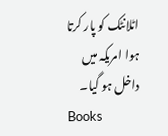اٹلانٹک کو پار کرتا ہوا امریکہ میں داخل ہو گیا۔
Books